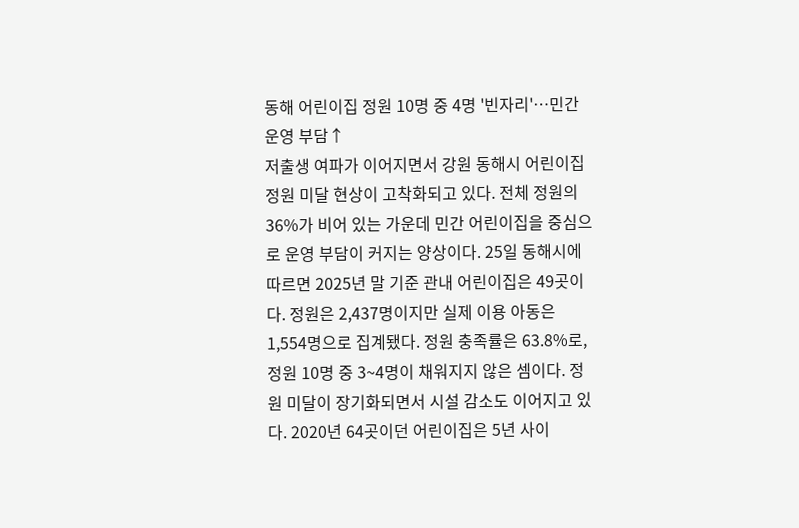동해 어린이집 정원 10명 중 4명 '빈자리'…민간 운영 부담↑
저출생 여파가 이어지면서 강원 동해시 어린이집 정원 미달 현상이 고착화되고 있다. 전체 정원의 36%가 비어 있는 가운데 민간 어린이집을 중심으로 운영 부담이 커지는 양상이다. 25일 동해시에 따르면 2025년 말 기준 관내 어린이집은 49곳이다. 정원은 2,437명이지만 실제 이용 아동은 1,554명으로 집계됐다. 정원 충족률은 63.8%로, 정원 10명 중 3~4명이 채워지지 않은 셈이다. 정원 미달이 장기화되면서 시설 감소도 이어지고 있다. 2020년 64곳이던 어린이집은 5년 사이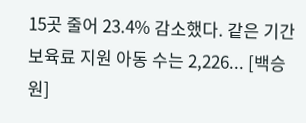15곳 줄어 23.4% 감소했다. 같은 기간 보육료 지원 아동 수는 2,226... [백승원]